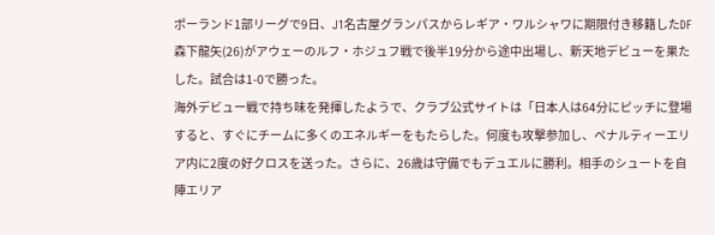ポーランド1部リーグで9日、J1名古屋グランパスからレギア・ワルシャワに期限付き移籍したDF森下龍矢(26)がアウェーのルフ・ホジュフ戦で後半19分から途中出場し、新天地デビューを果たした。試合は1-0で勝った。
海外デビュー戦で持ち味を発揮したようで、クラブ公式サイトは「日本人は64分にピッチに登場すると、すぐにチームに多くのエネルギーをもたらした。何度も攻撃参加し、ペナルティーエリア内に2度の好クロスを送った。さらに、26歳は守備でもデュエルに勝利。相手のシュートを自陣エリア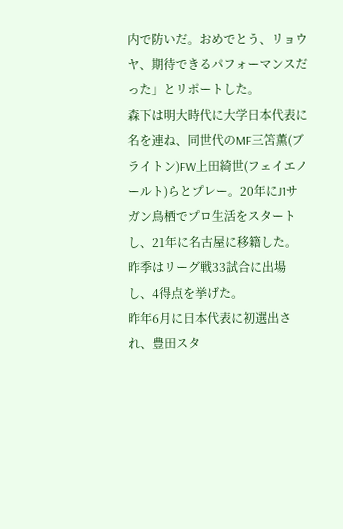内で防いだ。おめでとう、リョウヤ、期待できるパフォーマンスだった」とリポートした。
森下は明大時代に大学日本代表に名を連ね、同世代のMF三笘薫(ブライトン)FW上田綺世(フェイエノールト)らとプレー。20年にJ1サガン鳥栖でプロ生活をスタートし、21年に名古屋に移籍した。昨季はリーグ戦33試合に出場し、4得点を挙げた。
昨年6月に日本代表に初選出され、豊田スタ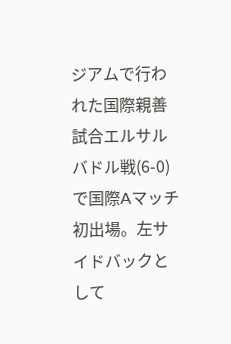ジアムで行われた国際親善試合エルサルバドル戦(6-0)で国際Aマッチ初出場。左サイドバックとして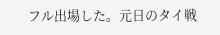フル出場した。元日のタイ戦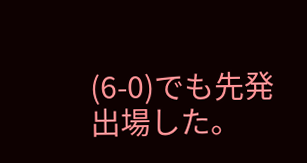(6-0)でも先発出場した。